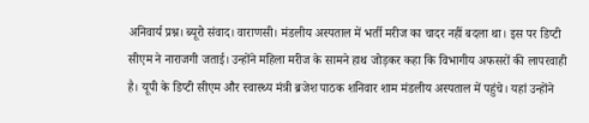अनिवार्य प्रश्न। ब्यूरो संवाद। वाराणसी। मंडलीय अस्पताल में भर्ती मरीज का चादर नहीं बदला था। इस पर डिप्टी सीएम ने नाराजगी जताई। उन्होंने महिला मरीज के सामने हाथ जोड़कर कहा कि विभागीय अफसरों की लापरवाही है। यूपी के डिप्टी सीएम और स्वास्थ्य मंत्री ब्रजेश पाठक शनिवार शाम मंडलीय अस्पताल में पहुंचे। यहां उन्होंने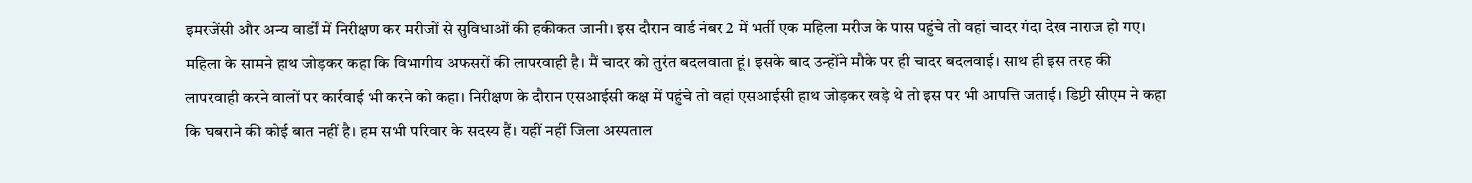इमरजेंसी और अन्य वार्डों में निरीक्षण कर मरीजों से सुविधाओं की हकीकत जानी। इस दौरान वार्ड नंबर 2 में भर्ती एक महिला मरीज के पास पहुंचे तो वहां चादर गंदा देख नाराज हो गए। महिला के सामने हाथ जोड़कर कहा कि विभागीय अफसरों की लापरवाही है। मैं चादर को तुरंत बदलवाता हूं। इसके बाद उन्होंने मौके पर ही चादर बदलवाई। साथ ही इस तरह की लापरवाही करने वालों पर कार्रवाई भी करने को कहा। निरीक्षण के दौरान एसआईसी कक्ष में पहुंचे तो वहां एसआईसी हाथ जोड़कर खड़े थे तो इस पर भी आपत्ति जताई। डिप्टी सीएम ने कहा कि घबराने की कोई बात नहीं है। हम सभी परिवार के सदस्य हैं। यहीं नहीं जिला अस्पताल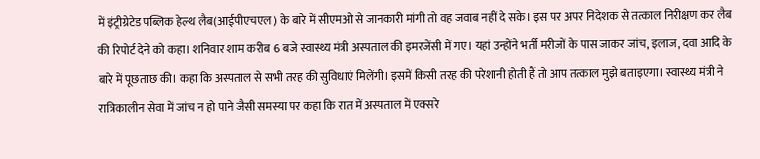में इंट्रीग्रेटेड पब्लिक हेल्थ लैब(आईपीएचएल) के बारे में सीएमओ से जानकारी मांगी तो वह जवाब नहीं दे सके। इस पर अपर निदेशक से तत्काल निरीक्षण कर लैब की रिपोर्ट देने को कहा। शनिवार शाम करीब 6 बजे स्वास्थ्य मंत्री अस्पताल की इमरजेंसी में गए। यहां उन्होंने भर्ती मरीजों के पास जाकर जांच, इलाज, दवा आदि के बारे में पूछताछ की। कहा कि अस्पताल से सभी तरह की सुविधाएं मिलेंगी। इसमें किसी तरह की परेशानी होती हैं तो आप तत्काल मुझे बताइएगा। स्वास्थ्य मंत्री ने रात्रिकालीन सेवा में जांच न हो पाने जैसी समस्या पर कहा कि रात में अस्पताल में एक्सरे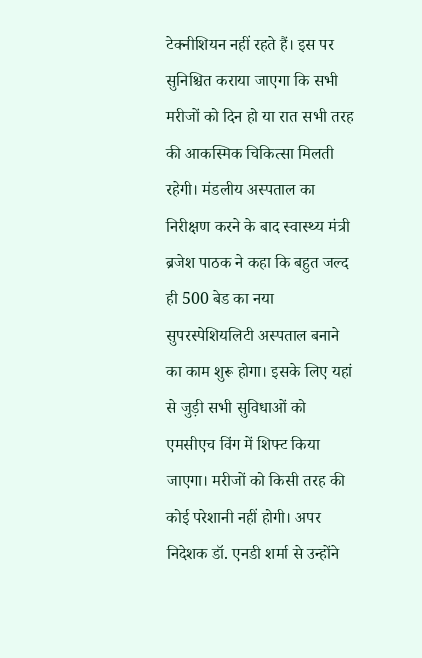टेक्नीशियन नहीं रहते हैं। इस पर सुनिश्चित कराया जाएगा कि सभी मरीजों को दिन हो या रात सभी तरह की आकस्मिक चिकित्सा मिलती रहेगी। मंडलीय अस्पताल का निरीक्षण करने के बाद स्वास्थ्य मंत्री ब्रजेश पाठक ने कहा कि बहुत जल्द ही 500 बेड का नया सुपरस्पेशियलिटी अस्पताल बनाने का काम शुरू होगा। इसके लिए यहां से जुड़ी सभी सुविधाओं को एमसीएच विंग में शिफ्ट किया जाएगा। मरीजों को किसी तरह की कोई परेशानी नहीं होगी। अपर निदेशक डॉ. एनडी शर्मा से उन्होंने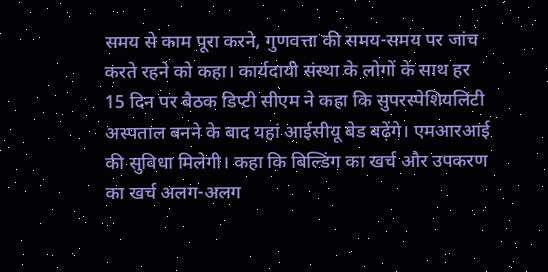समय से काम पूरा करने, गुणवत्ता की समय-समय पर जांच करते रहने को कहा। कार्यदायी संस्था के लोगों के साथ हर 15 दिन पर बैठक डिप्टी सीएम ने कहा कि सुपरस्पेशियलिटी अस्पताल बनने के बाद यहां आईसीयू बेड बढ़ेंगे। एमआरआई की सुविधा मिलेगी। कहा कि बिल्डिंग का खर्च और उपकरण का खर्च अलग-अलग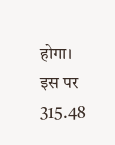होगा। इस पर 315.48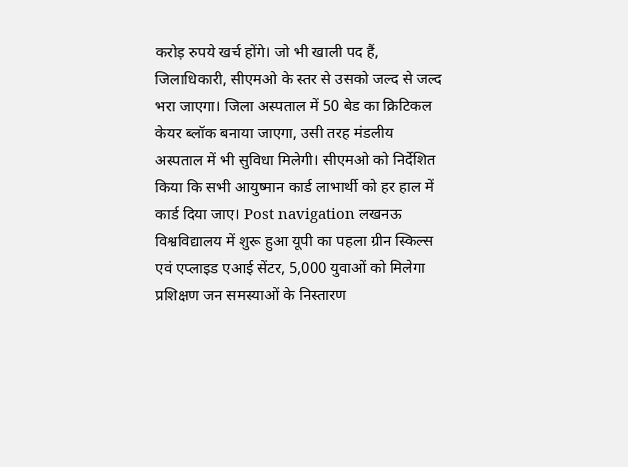करोड़ रुपये खर्च होंगे। जो भी खाली पद हैं, जिलाधिकारी, सीएमओ के स्तर से उसको जल्द से जल्द भरा जाएगा। जिला अस्पताल में 50 बेड का क्रिटिकल केयर ब्लॉक बनाया जाएगा, उसी तरह मंडलीय अस्पताल में भी सुविधा मिलेगी। सीएमओ को निर्देशित किया कि सभी आयुष्मान कार्ड लाभार्थी को हर हाल में कार्ड दिया जाए। Post navigation लखनऊ विश्वविद्यालय में शुरू हुआ यूपी का पहला ग्रीन स्किल्स एवं एप्लाइड एआई सेंटर, 5,000 युवाओं को मिलेगा प्रशिक्षण जन समस्याओं के निस्तारण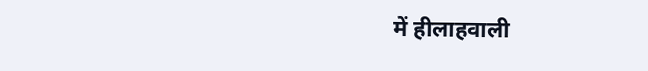में हीलाहवाली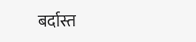बर्दास्त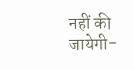नहीं की जायेगी-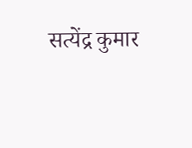सत्येंद्र कुमार